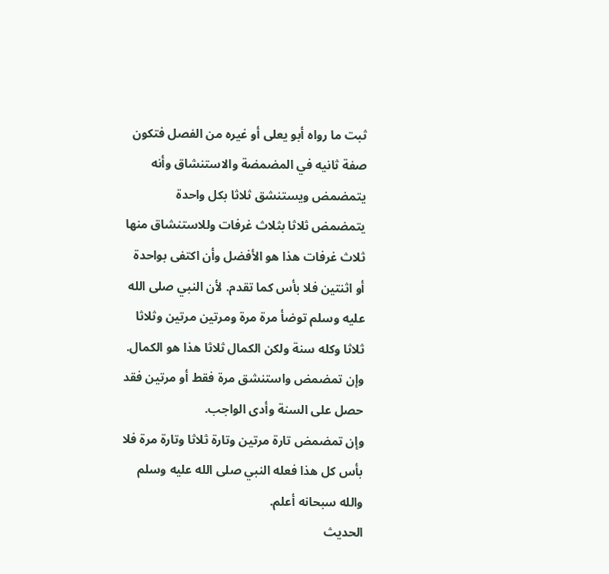ثبت ما رواه أبو يعلى أو غيره من الفصل فتكون صفة ثانيه في المضمضة والاستنشاق وأنه يتمضمض ويستنشق ثلاثا بكل واحدة
يتمضمض ثلاثا بثلاث غرفات وللاستنشاق منها ثلاث غرفات هذا هو الأفضل وأن اكتفى بواحدة أو اثنتين فلا بأس كما تقدم. لأن النبي صلى الله عليه وسلم توضأ مرة مرة ومرتين مرتين وثلاثا ثلاثا وكله سنة ولكن الكمال ثلاثا هذا هو الكمال. وإن تمضمض واستنشق مرة فقط أو مرتين فقد حصل على السنة وأدى الواجب.
وإن تمضمض تارة مرتين وتارة ثلاثا وتارة مرة فلا بأس كل هذا فعله النبي صلى الله عليه وسلم والله سبحانه أعلم.
الحديث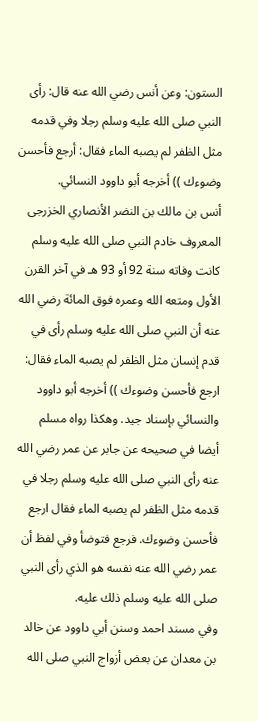الستون: وعن أنس رضي الله عنه قال: رأى النبي صلى الله عليه وسلم رجلا وفي قدمه مثل الظفر لم يصبه الماء فقال: أرجع فأحسن وضوءك )) أخرجه أبو داوود النسائي.
أنس بن مالك بن النضر الأنصاري الخزرجى المعروف خادم النبي صلى الله عليه وسلم كانت وفاته سنة 92 أو 93 هـ في آخر القرن الأول ومتعه الله وعمره فوق المائة رضي الله عنه أن النبي صلى الله عليه وسلم رأى في قدم إنسان مثل الظفر لم يصبه الماء فقال: ارجع فأحسن وضوءك )) أخرجه أبو داوود والنسائي بإسناد جيد. وهكذا رواه مسلم
أيضا في صحيحه عن جابر عن عمر رضي الله عنه رأى النبي صلى الله عليه وسلم رجلا في قدمه مثل الظفر لم يصبه الماء فقال ارجع فأحسن وضوءك. فرجع فتوضأ وفي لفظ أن عمر رضي الله عنه نفسه هو الذي رأى النبي صلى الله عليه وسلم ذلك عليه.
وفي مسند احمد وسنن أبي داوود عن خالد بن معدان عن بعض أزواج النبي صلى الله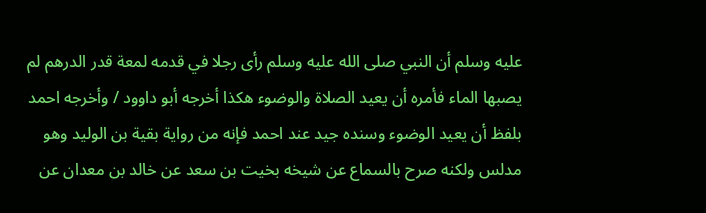عليه وسلم أن النبي صلى الله عليه وسلم رأى رجلا في قدمه لمعة قدر الدرهم لم يصبها الماء فأمره أن يعيد الصلاة والوضوء هكذا أخرجه أبو داوود / وأخرجه احمد بلفظ أن يعيد الوضوء وسنده جيد عند احمد فإنه من رواية بقية بن الوليد وهو مدلس ولكنه صرح بالسماع عن شيخه بخيت بن سعد عن خالد بن معدان عن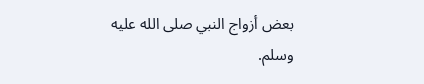بعض أزواج النبي صلى الله عليه وسلم.